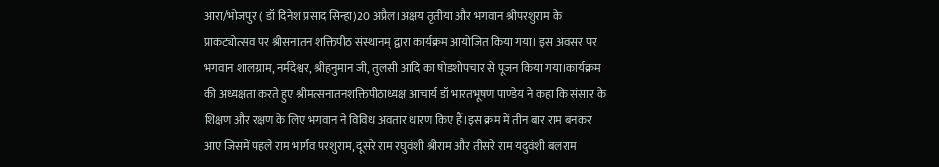आरा/भोजपुर ( डॉ दिनेश प्रसाद सिन्हा)20 अप्रैल।अक्षय तृतीया और भगवान श्रीपरशुराम के प्राकट्योत्सव पर श्रीसनातन शक्तिपीठ संस्थानम् द्वारा कार्यक्रम आयोजित किया गया। इस अवसर पर भगवान शालग्राम, नर्मदेश्वर, श्रीहनुमान जी, तुलसी आदि का षोडशोपचार से पूजन किया गया।कार्यक्रम की अध्यक्षता करते हुए श्रीमत्सनातनशक्तिपीठाध्यक्ष आचार्य डॉ भारतभूषण पाण्डेय ने कहा कि संसार के शिक्षण और रक्षण के लिए भगवान ने विविध अवतार धारण किए हैं।इस क्रम में तीन बार राम बनकर आए जिसमें पहले राम भार्गव परशुराम, दूसरे राम रघुवंशी श्रीराम और तीसरे राम यदुवंशी बलराम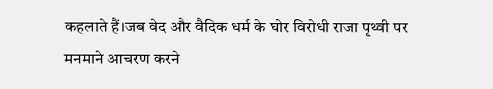कहलाते हैं।जब वेद और वैदिक धर्म के घोर विरोधी राजा पृथ्वी पर मनमाने आचरण करने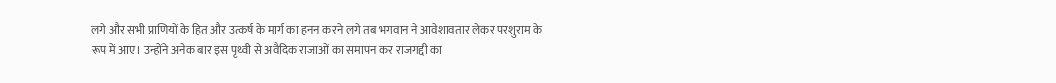लगे और सभी प्राणियों के हित और उत्कर्ष के मार्ग का हनन करने लगे तब भगवान ने आवेशावतार लेकर परशुराम के रूप में आए। उन्होंने अनेक बार इस पृथ्वी से अवैदिक राजाओं का समापन कर राजगद्दी का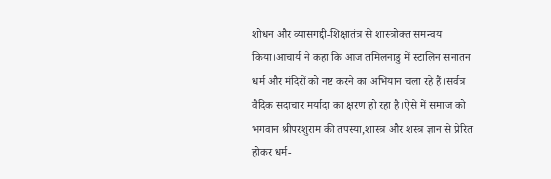शोधन और व्यासगद्दी-शिक्षातंत्र से शास्त्रोक्त समन्वय किया।आचार्य ने कहा कि आज तमिलनाडु में स्टालिन सनातन धर्म और मंदिरों को नष्ट करने का अभियान चला रहे हैं।सर्वत्र वैदिक सदाचार मर्यादा का क्षरण हो रहा है।ऐसे में समाज को भगवान श्रीपरशुराम की तपस्या,शास्त्र और शस्त्र ज्ञान से प्रेरित होकर धर्म-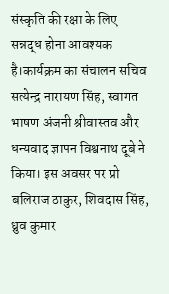संस्कृति की रक्षा के लिए सन्नद्ध होना आवश्यक है।कार्यक्रम का संचालन सचिव सत्येन्द्र नारायण सिंह, स्वागत भाषण अंजनी श्रीवास्तव और धन्यवाद ज्ञापन विश्वनाथ दूबे ने किया। इस अवसर पर प्रो बलिराज ठाकुर, शिवदास सिंह, ध्रुव कुमार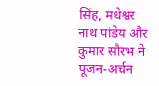सिंह, मधेश्वर नाथ पांडेय और कुमार सौरभ ने पूजन-अर्चन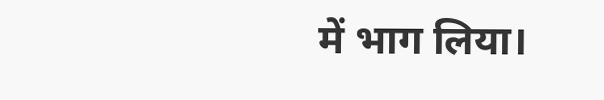में भाग लिया।